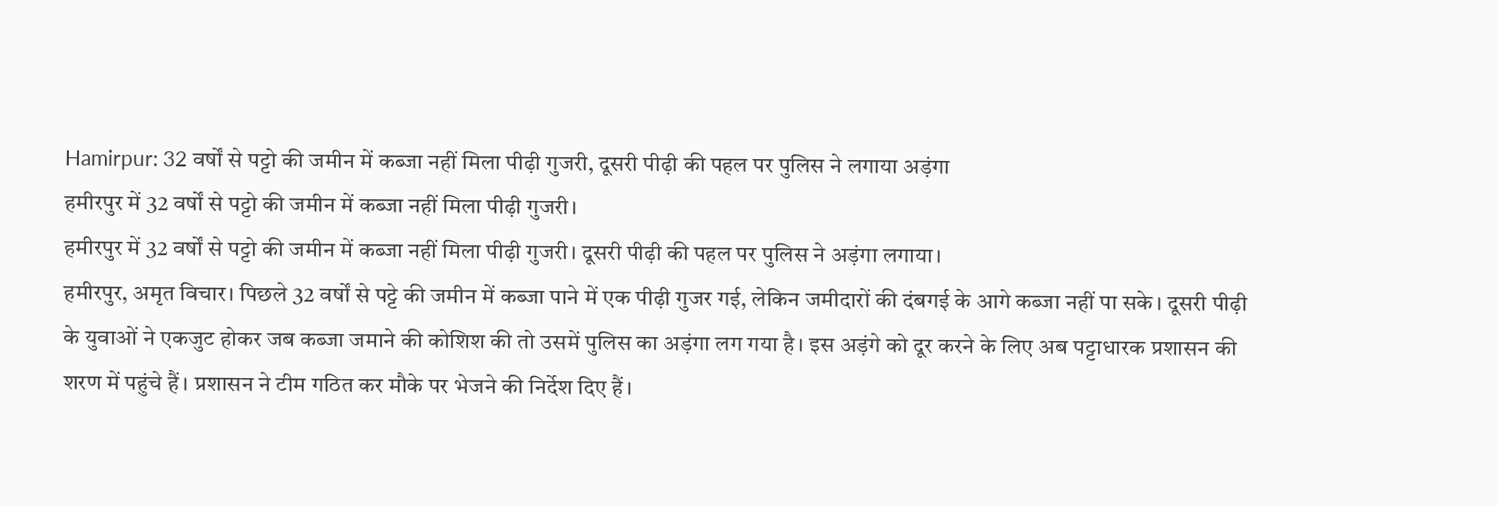Hamirpur: 32 वर्षों से पट्टो की जमीन में कब्जा नहीं मिला पीढ़ी गुजरी, दूसरी पीढ़ी की पहल पर पुलिस ने लगाया अड़ंगा
हमीरपुर में 32 वर्षों से पट्टो की जमीन में कब्जा नहीं मिला पीढ़ी गुजरी।
हमीरपुर में 32 वर्षों से पट्टो की जमीन में कब्जा नहीं मिला पीढ़ी गुजरी। दूसरी पीढ़ी की पहल पर पुलिस ने अड़ंगा लगाया।
हमीरपुर, अमृत विचार। पिछले 32 वर्षों से पट्टे की जमीन में कब्जा पाने में एक पीढ़ी गुजर गई, लेकिन जमीदारों की दंबगई के आगे कब्जा नहीं पा सके। दूसरी पीढ़ी के युवाओं ने एकजुट होकर जब कब्जा जमाने की कोशिश की तो उसमें पुलिस का अड़ंगा लग गया है। इस अड़ंगे को दूर करने के लिए अब पट्टाधारक प्रशासन की शरण में पहुंचे हैं। प्रशासन ने टीम गठित कर मौके पर भेजने की निर्देश दिए हैं।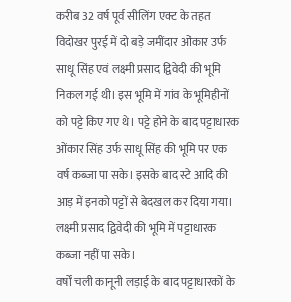करीब 32 वर्ष पूर्व सीलिंग एक्ट के तहत विदोखर पुरई में दो बड़े जमींदार ओंकार उर्फ साधू सिंह एवं लक्ष्मी प्रसाद द्विवेदी की भूमि निकल गई थी। इस भूमि में गांव के भूमिहीनों को पट्टे किए गए थे। पट्टे होने के बाद पट्टाधारक ओंकार सिंह उर्फ साधू सिंह की भूमि पर एक वर्ष कब्जा पा सके। इसके बाद स्टे आदि की आड़ में इनको पट्टों से बेदखल कर दिया गया। लक्ष्मी प्रसाद द्विवेदी की भूमि में पट्टाधारक कब्जा नहीं पा सके।
वर्षों चली कानूनी लड़ाई के बाद पट्टाधारकों के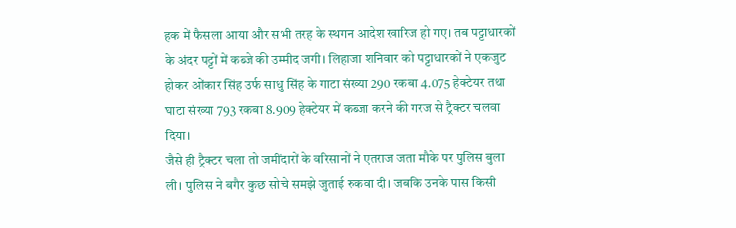हक में फैसला आया और सभी तरह के स्थगन आदेश खारिज हो गए। तब पट्टाधारकों के अंदर पट्टों में कब्जे की उम्मीद जगी। लिहाजा शनिवार को पट्टाधारकों ने एकजुट होकर ओंकार सिंह उर्फ साधु सिंह के गाटा संख्या 290 रकबा 4.075 हेक्टेयर तथा घाटा संख्या 793 रकबा 8.909 हेक्टेयर में कब्जा करने की गरज से ट्रैक्टर चलवा दिया।
जैसे ही ट्रैक्टर चला तो जमींदारों के वरिसानों ने एतराज जता मौके पर पुलिस बुला ली। पुलिस ने बगैर कुछ सोचे समझे जुताई रुकवा दी। जबकि उनके पास किसी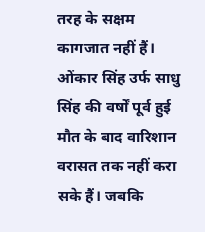तरह के सक्षम कागजात नहीं हैं। ओंकार सिंह उर्फ साधु सिंह की वर्षों पूर्व हुई मौत के बाद वारिशान वरासत तक नहीं करा सके हैं। जबकि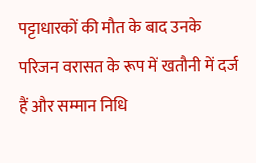पट्टाधारकों की मौत के बाद उनके परिजन वरासत के रूप में खतौनी में दर्ज हैं और सम्मान निधि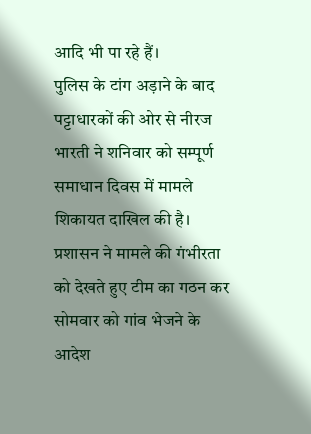आदि भी पा रहे हैं।
पुलिस के टांग अड़ाने के बाद पट्टाधारकों की ओर से नीरज भारती ने शनिवार को सम्पूर्ण समाधान दिवस में मामले शिकायत दाखिल की है। प्रशासन ने मामले की गंभीरता को देखते हुए टीम का गठन कर सोमवार को गांव भेजने के आदेश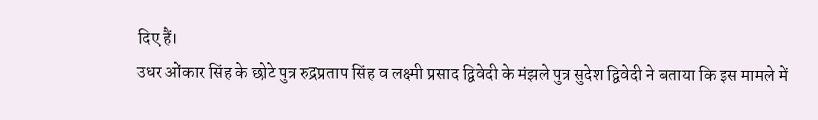दिए हैं।
उधर ओंकार सिंह के छोटे पुत्र रुद्रप्रताप सिंह व लक्ष्मी प्रसाद द्विवेदी के मंझले पुत्र सुदेश द्विवेदी ने बताया कि इस मामले में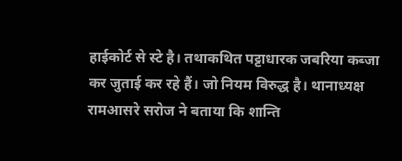हाईकोर्ट से स्टे है। तथाकथित पट्टाधारक जबरिया कब्जा कर जुताई कर रहे हैं। जो नियम विरुद्ध है। थानाध्यक्ष रामआसरे सरोज ने बताया कि शान्ति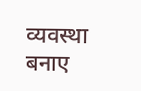व्यवस्था बनाए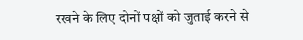रखने के लिए दोनों पक्षों को जुताई करने से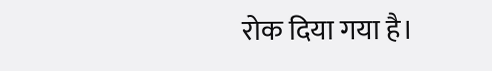रोक दिया गया है।